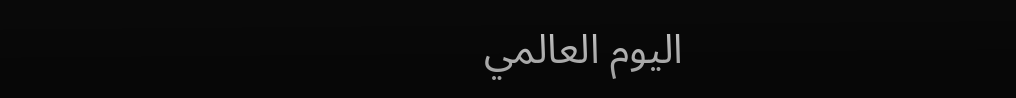اليوم العالمي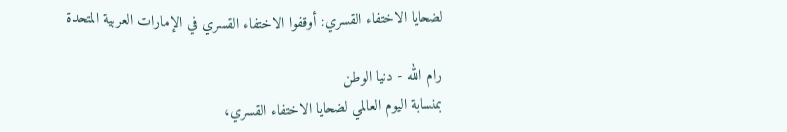لضحايا الاختفاء القسري: أوقفوا الاختفاء القسري في الإمارات العربية المتحدة

رام الله - دنيا الوطن
بمنسابة اليوم العالمي لضحايا الاختفاء القسري،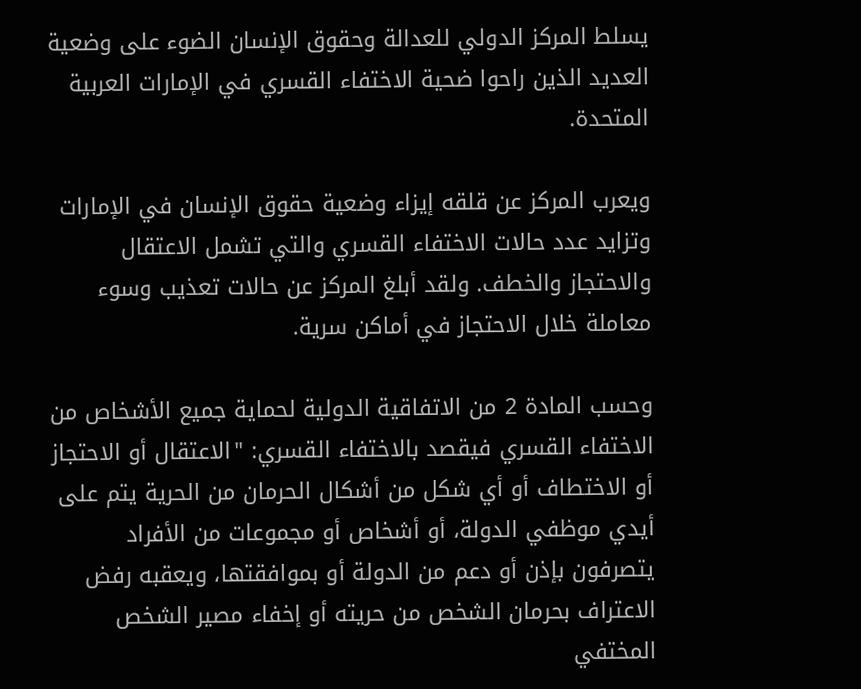يسلط المركز الدولي للعدالة وحقوق الإنسان الضوء على وضعية العديد الذين راحوا ضحية الاختفاء القسري في الإمارات العربية المتحدة.

ويعرب المركز عن قلقه إيزاء وضعية حقوق الإنسان في الإمارات وتزايد عدد حالات الاختفاء القسري والتي تشمل الاعتقال والاحتجاز والخطف. ولقد أبلغ المركز عن حالات تعذيب وسوء معاملة خلال الاحتجاز في أماكن سرية.

وحسب المادة 2 من الاتفاقية الدولية لحماية جميع الأشخاص من الاختفاء القسري فيقصد بالاختفاء القسري: "الاعتقال أو الاحتجاز أو الاختطاف أو أي شكل من أشكال الحرمان من الحرية يتم على أيدي موظفي الدولة، أو أشخاص أو مجموعات من الأفراد يتصرفون بإذن أو دعم من الدولة أو بموافقتها، ويعقبه رفض الاعتراف بحرمان الشخص من حريته أو إخفاء مصير الشخص المختفي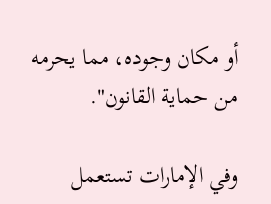أو مكان وجوده، مما يحرمه من حماية القانون".

وفي الإمارات تستعمل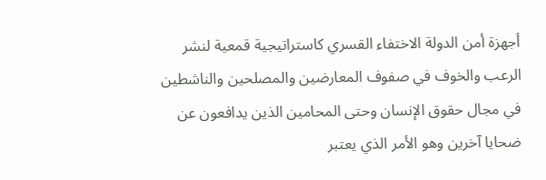أجهزة أمن الدولة الاختفاء القسري كاستراتيجية قمعية لنشر الرعب والخوف في صفوف المعارضين والمصلحين والناشطين في مجال حقوق الإنسان وحتى المحامين الذين يدافعون عن ضحايا آخرين وهو الأمر الذي يعتبر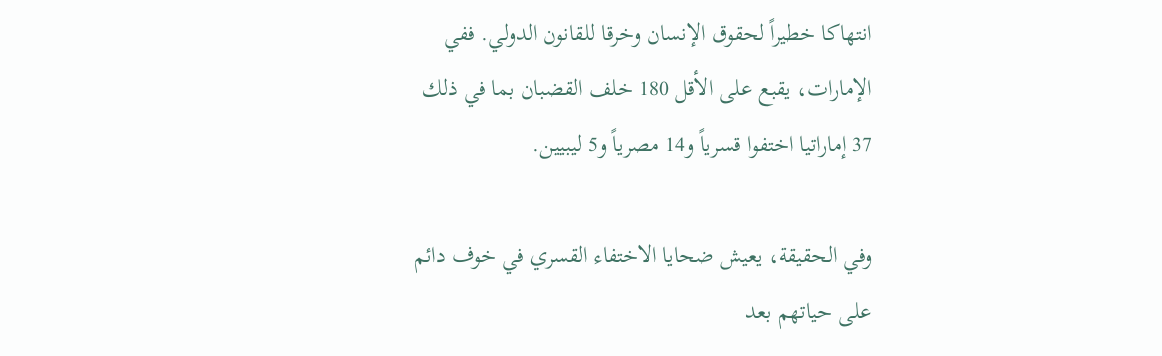انتهاكا خطيراً لحقوق الإنسان وخرقا للقانون الدولي. ففي الإمارات، يقبع على الأقل 180 خلف القضبان بما في ذلك 37 إماراتيا اختفوا قسرياً و14 مصرياً و5 ليبيين.

وفي الحقيقة، يعيش ضحايا الاختفاء القسري في خوف دائم على حياتهم بعد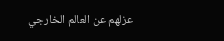عزلهم عن العالم الخارجي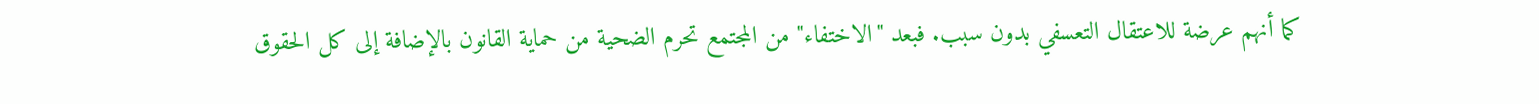كما أنهم عرضة للاعتقال التعسفي بدون سبب. فبعد "الاختفاء" من المجتمع تحرم الضحية من حماية القانون بالإضافة إلى كل الحقوق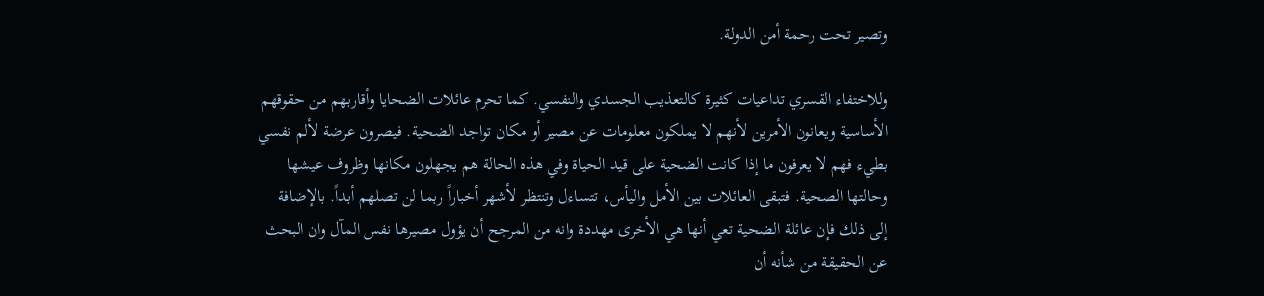وتصير تحت رحمة أمن الدولة.

وللاختفاء القسري تداعيات كثيرة كالتعذيب الجسدي والنفسي. كما تحرم عائلات الضحايا وأقاربهم من حقوقهم الأساسية ويعانون الأمرين لأنهم لا يملكون معلومات عن مصير أو مكان تواجد الضحية. فيصرون عرضة لألم نفسي بطيء فهم لا يعرفون ما إذا كانت الضحية على قيد الحياة وفي هذه الحالة هم يجهلون مكانها وظروف عيشها وحالتها الصحية. فتبقى العائلات بين الأمل واليأس، تتساءل وتنتظر لأشهر أخباراً ربما لن تصلهم أبداً. بالإضافة إلى ذلك فإن عائلة الضحية تعي أنها هي الأخرى مهددة وانه من المرجح أن يؤول مصيرها نفس المآل وان البحث عن الحقيقة من شأنه أن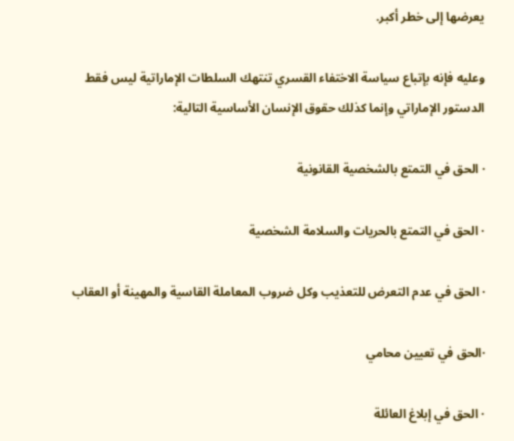يعرضها إلى خطر أكبر.

وعليه فإنه بإتباع سياسة الاختفاء القسري تنتهك السلطات الإماراتية ليس فقط الدستور الإماراتي وإنما كذلك حقوق الإنسان الأساسية التالية:

· الحق في التمتع بالشخصية القانونية

· الحق في التمتع بالحريات والسلامة الشخصية

· الحق في عدم التعرض للتعذيب وكل ضروب المعاملة القاسية والمهينة أو العقاب

·الحق في تعيين محامي

· الحق في إبلاغ العائلة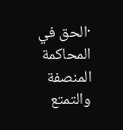·الحق في المحاكمة المنصفة والتمتع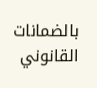بالضمانات القانوني